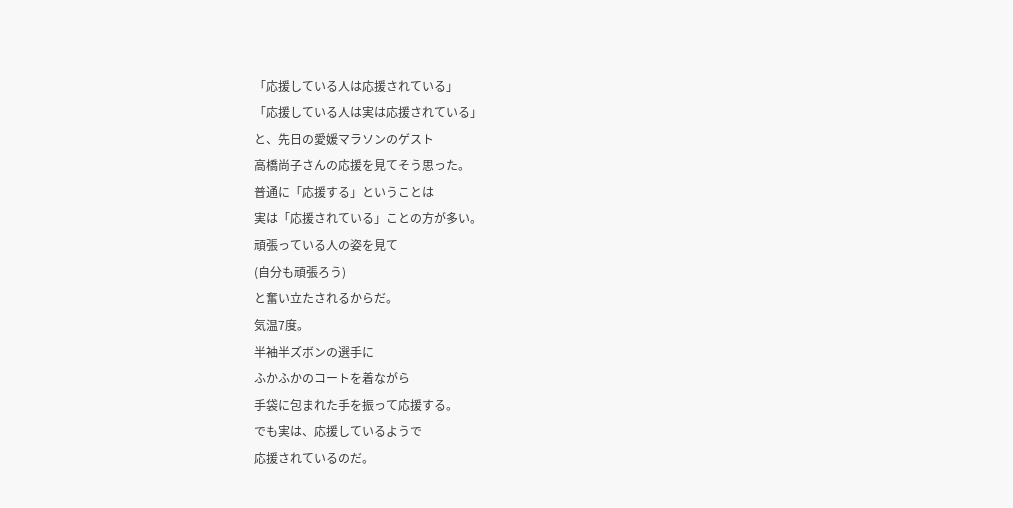「応援している人は応援されている」
「応援している人は実は応援されている」
と、先日の愛媛マラソンのゲスト
高橋尚子さんの応援を見てそう思った。
普通に「応援する」ということは
実は「応援されている」ことの方が多い。
頑張っている人の姿を見て
(自分も頑張ろう)
と奮い立たされるからだ。
気温7度。
半袖半ズボンの選手に
ふかふかのコートを着ながら
手袋に包まれた手を振って応援する。
でも実は、応援しているようで
応援されているのだ。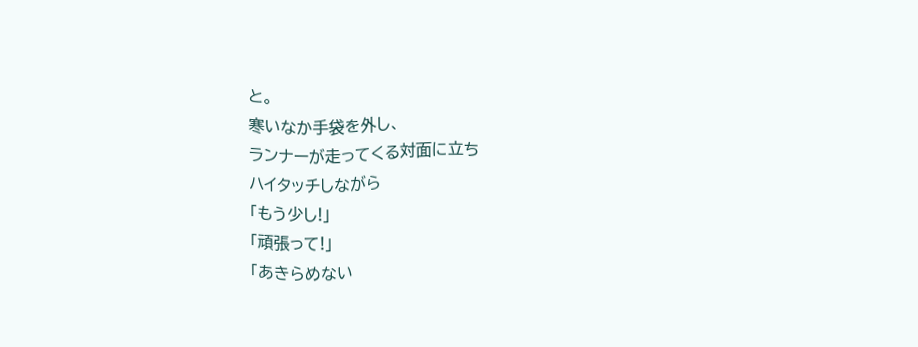と。
寒いなか手袋を外し、
ランナーが走ってくる対面に立ち
ハイタッチしながら
「もう少し!」
「頑張って!」
「あきらめない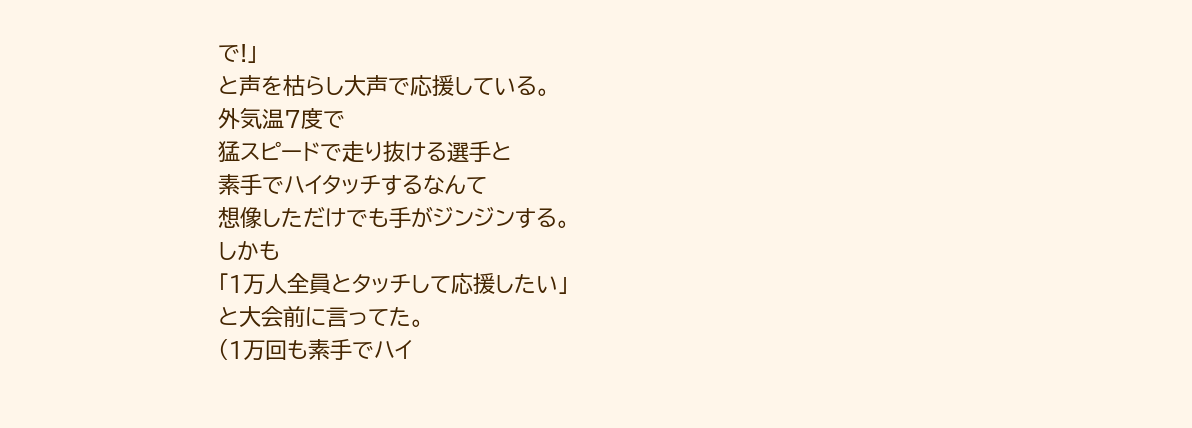で!」
と声を枯らし大声で応援している。
外気温7度で
猛スピードで走り抜ける選手と
素手でハイタッチするなんて
想像しただけでも手がジンジンする。
しかも
「1万人全員とタッチして応援したい」
と大会前に言ってた。
(1万回も素手でハイ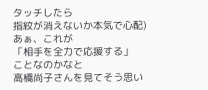タッチしたら
指紋が消えないか本気で心配)
あぁ、これが
「相手を全力で応援する」
ことなのかなと
高橋尚子さんを見てそう思い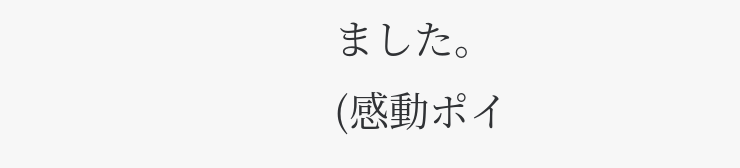ました。
(感動ポイ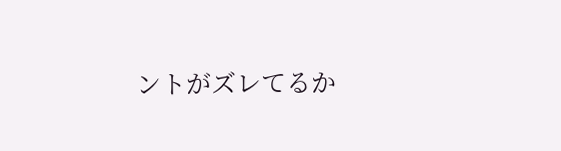ントがズレてるか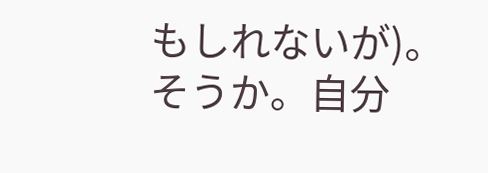もしれないが)。
そうか。自分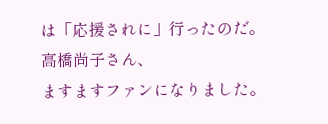は「応援されに」行ったのだ。
高橋尚子さん、
ますますファンになりました。